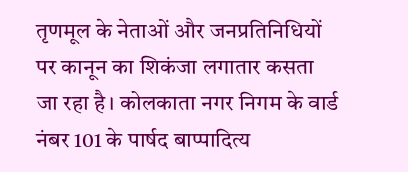तृणमूल के नेताओं और जनप्रतिनिधियों पर कानून का शिकंजा लगातार कसता जा रहा है। कोलकाता नगर निगम के वार्ड नंबर 101 के पार्षद बाप्पादित्य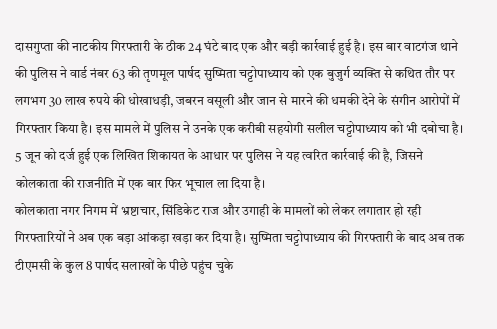दासगुप्ता की नाटकीय गिरफ्तारी के ठीक 24 घंटे बाद एक और बड़ी कार्रवाई हुई है। इस बार वाटगंज थाने की पुलिस ने वार्ड नंबर 63 की तृणमूल पार्षद सुष्मिता चट्टोपाध्याय को एक बुजुर्ग व्यक्ति से कथित तौर पर लगभग 30 लाख रुपये की धोखाधड़ी, जबरन वसूली और जान से मारने की धमकी देने के संगीन आरोपों में गिरफ्तार किया है। इस मामले में पुलिस ने उनके एक करीबी सहयोगी सलील चट्टोपाध्याय को भी दबोचा है। 5 जून को दर्ज हुई एक लिखित शिकायत के आधार पर पुलिस ने यह त्वरित कार्रवाई की है, जिसने कोलकाता की राजनीति में एक बार फिर भूचाल ला दिया है।
कोलकाता नगर निगम में भ्रष्टाचार, सिंडिकेट राज और उगाही के मामलों को लेकर लगातार हो रही गिरफ्तारियों ने अब एक बड़ा आंकड़ा खड़ा कर दिया है। सुष्मिता चट्टोपाध्याय की गिरफ्तारी के बाद अब तक टीएमसी के कुल 8 पार्षद सलाखों के पीछे पहुंच चुके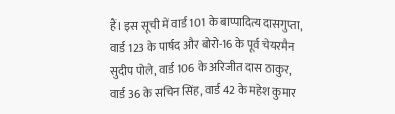हैं। इस सूची में वार्ड 101 के बाप्पादित्य दासगुप्ता, वार्ड 123 के पार्षद और बोरो-16 के पूर्व चेयरमैन सुदीप पोले, वार्ड 106 के अरिजीत दास ठाकुर, वार्ड 36 के सचिन सिंह, वार्ड 42 के महेश कुमार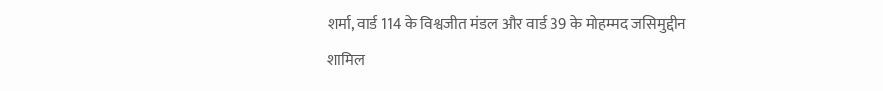शर्मा, वार्ड 114 के विश्वजीत मंडल और वार्ड 39 के मोहम्मद जसिमुद्दीन शामिल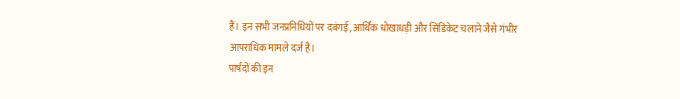हैं। इन सभी जनप्रनिधियों पर दबंगई, आर्थिक धोखाधड़ी और सिंडिकेट चलाने जैसे गंभीर आपराधिक मामले दर्ज हैं।
पार्षदों की इन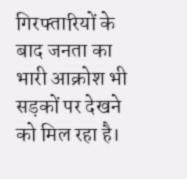गिरफ्तारियों के बाद जनता का भारी आक्रोश भी सड़कों पर देखने को मिल रहा है।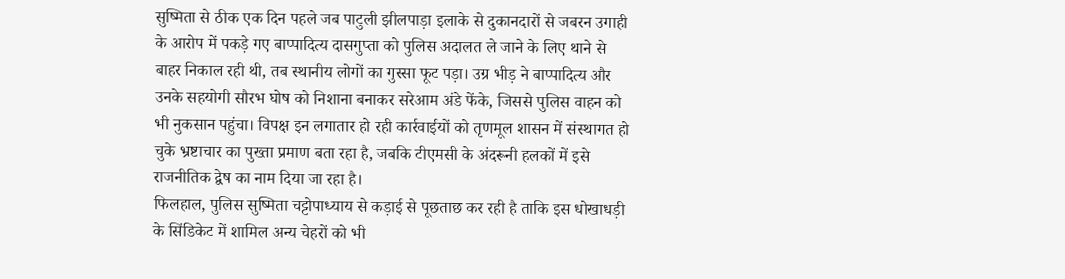सुष्मिता से ठीक एक दिन पहले जब पाटुली झीलपाड़ा इलाके से दुकानदारों से जबरन उगाही के आरोप में पकड़े गए बाप्पादित्य दासगुप्ता को पुलिस अदालत ले जाने के लिए थाने से बाहर निकाल रही थी, तब स्थानीय लोगों का गुस्सा फूट पड़ा। उग्र भीड़ ने बाप्पादित्य और उनके सहयोगी सौरभ घोष को निशाना बनाकर सरेआम अंडे फेंके, जिससे पुलिस वाहन को भी नुकसान पहुंचा। विपक्ष इन लगातार हो रही कार्रवाईयों को तृणमूल शासन में संस्थागत हो चुके भ्रष्टाचार का पुख्ता प्रमाण बता रहा है, जबकि टीएमसी के अंदरूनी हलकों में इसे राजनीतिक द्वेष का नाम दिया जा रहा है।
फिलहाल, पुलिस सुष्मिता चट्टोपाध्याय से कड़ाई से पूछताछ कर रही है ताकि इस धोखाधड़ी के सिंडिकेट में शामिल अन्य चेहरों को भी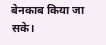बेनकाब किया जा सके।